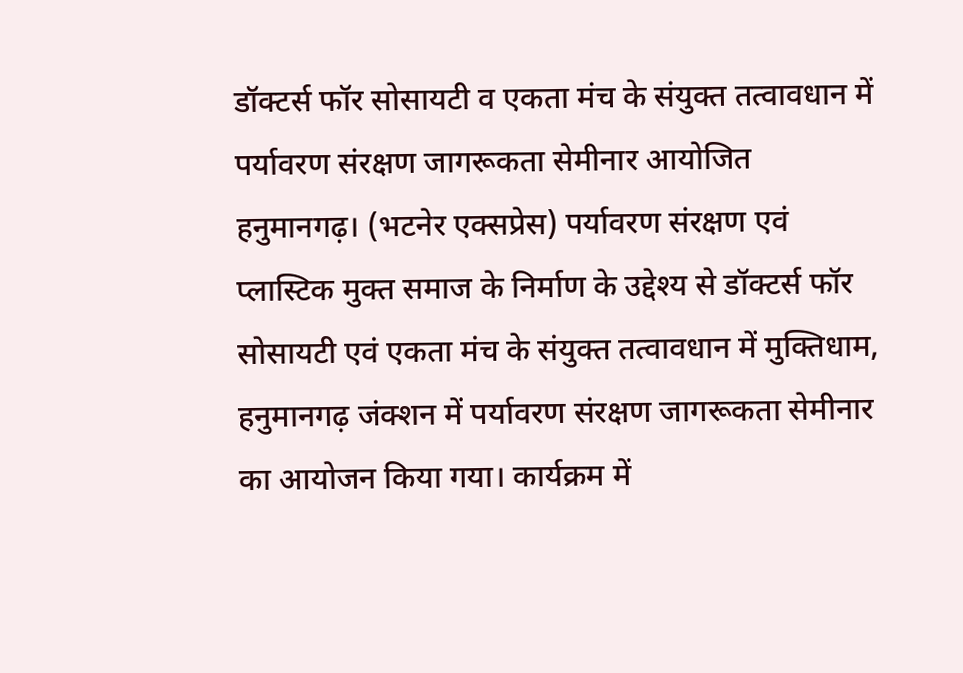डॉक्टर्स फॉर सोसायटी व एकता मंच के संयुक्त तत्वावधान में पर्यावरण संरक्षण जागरूकता सेमीनार आयोजित
हनुमानगढ़। (भटनेर एक्सप्रेस) पर्यावरण संरक्षण एवं प्लास्टिक मुक्त समाज के निर्माण के उद्देश्य से डॉक्टर्स फॉर सोसायटी एवं एकता मंच के संयुक्त तत्वावधान में मुक्तिधाम, हनुमानगढ़ जंक्शन में पर्यावरण संरक्षण जागरूकता सेमीनार का आयोजन किया गया। कार्यक्रम में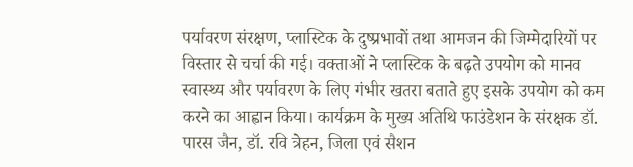पर्यावरण संरक्षण, प्लास्टिक के दुष्प्रभावों तथा आमजन की जिम्मेदारियों पर विस्तार से चर्चा की गई। वक्ताओं ने प्लास्टिक के बढ़ते उपयोग को मानव स्वास्थ्य और पर्यावरण के लिए गंभीर खतरा बताते हुए इसके उपयोग को कम करने का आह्वान किया। कार्यक्रम के मुख्य अतिथि फाउंडेशन के संरक्षक डॉ. पारस जैन, डॉ. रवि त्रेहन, जिला एवं सैशन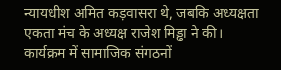न्यायधीश अमित कड़वासरा थे, जबकि अध्यक्षता एकता मंच के अध्यक्ष राजेश मिड्ढा ने की। कार्यक्रम में सामाजिक संगठनों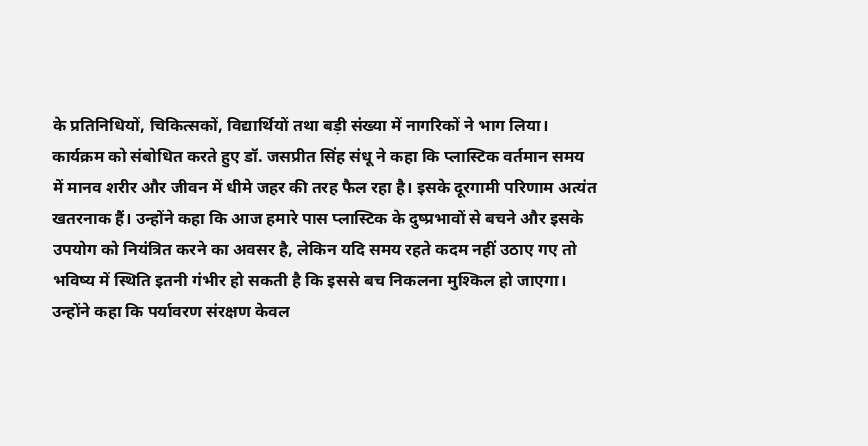के प्रतिनिधियों, चिकित्सकों, विद्यार्थियों तथा बड़ी संख्या में नागरिकों ने भाग लिया। कार्यक्रम को संबोधित करते हुए डॉ. जसप्रीत सिंह संधू ने कहा कि प्लास्टिक वर्तमान समय में मानव शरीर और जीवन में धीमे जहर की तरह फैल रहा है। इसके दूरगामी परिणाम अत्यंत खतरनाक हैं। उन्होंने कहा कि आज हमारे पास प्लास्टिक के दुष्प्रभावों से बचने और इसके उपयोग को नियंत्रित करने का अवसर है, लेकिन यदि समय रहते कदम नहीं उठाए गए तो भविष्य में स्थिति इतनी गंभीर हो सकती है कि इससे बच निकलना मुश्किल हो जाएगा। उन्होंने कहा कि पर्यावरण संरक्षण केवल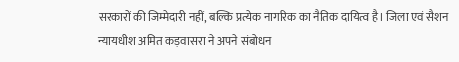सरकारों की जिम्मेदारी नहीं, बल्कि प्रत्येक नागरिक का नैतिक दायित्व है। जिला एवं सैशन न्यायधीश अमित कड़वासरा ने अपने संबोधन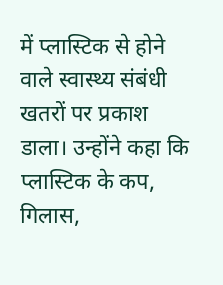में प्लास्टिक से होने वाले स्वास्थ्य संबंधी खतरों पर प्रकाश डाला। उन्होंने कहा कि प्लास्टिक के कप, गिलास,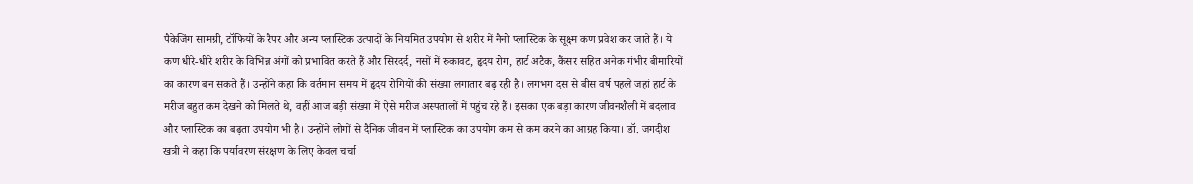पैकेजिंग सामग्री, टॉफियों के रैपर और अन्य प्लास्टिक उत्पादों के नियमित उपयोग से शरीर में नैनो प्लास्टिक के सूक्ष्म कण प्रवेश कर जाते हैं। ये कण धीरे-धीरे शरीर के विभिन्न अंगों को प्रभावित करते हैं और सिरदर्द, नसों में रुकावट, हृदय रोग, हार्ट अटैक, कैंसर सहित अनेक गंभीर बीमारियों का कारण बन सकते हैं। उन्होंने कहा कि वर्तमान समय में हृदय रोगियों की संख्या लगातार बढ़ रही है। लगभग दस से बीस वर्ष पहले जहां हार्ट के मरीज बहुत कम देखने को मिलते थे, वहीं आज बड़ी संख्या में ऐसे मरीज अस्पतालों में पहुंच रहे हैं। इसका एक बड़ा कारण जीवनशैली में बदलाव और प्लास्टिक का बढ़ता उपयोग भी है। उन्होंने लोगों से दैनिक जीवन में प्लास्टिक का उपयोग कम से कम करने का आग्रह किया। डॉ. जगदीश खत्री ने कहा कि पर्यावरण संरक्षण के लिए केवल चर्चा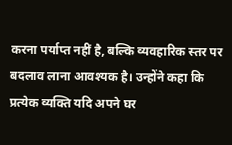करना पर्याप्त नहीं है, बल्कि व्यवहारिक स्तर पर बदलाव लाना आवश्यक है। उन्होंने कहा कि प्रत्येक व्यक्ति यदि अपने घर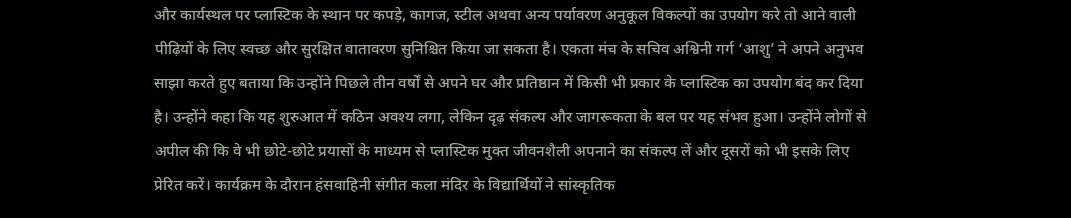और कार्यस्थल पर प्लास्टिक के स्थान पर कपड़े, कागज, स्टील अथवा अन्य पर्यावरण अनुकूल विकल्पों का उपयोग करे तो आने वाली पीढ़ियों के लिए स्वच्छ और सुरक्षित वातावरण सुनिश्चित किया जा सकता है। एकता मंच के सचिव अश्विनी गर्ग ‘आशु’ ने अपने अनुभव साझा करते हुए बताया कि उन्होंने पिछले तीन वर्षों से अपने घर और प्रतिष्ठान में किसी भी प्रकार के प्लास्टिक का उपयोग बंद कर दिया है। उन्होंने कहा कि यह शुरुआत में कठिन अवश्य लगा, लेकिन दृढ़ संकल्प और जागरूकता के बल पर यह संभव हुआ। उन्होंने लोगों से अपील की कि वे भी छोटे-छोटे प्रयासों के माध्यम से प्लास्टिक मुक्त जीवनशैली अपनाने का संकल्प लें और दूसरों को भी इसके लिए प्रेरित करें। कार्यक्रम के दौरान हंसवाहिनी संगीत कला मंदिर के विद्यार्थियों ने सांस्कृतिक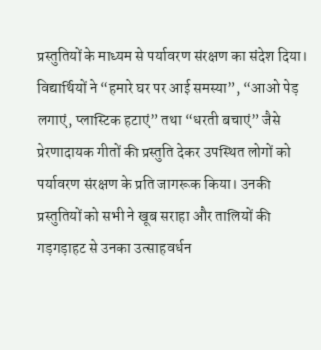प्रस्तुतियों के माध्यम से पर्यावरण संरक्षण का संदेश दिया। विद्यार्थियों ने “हमारे घर पर आई समस्या”, “आओ पेड़ लगाएं, प्लास्टिक हटाएं” तथा “धरती बचाएं” जैसे प्रेरणादायक गीतों की प्रस्तुति देकर उपस्थित लोगों को पर्यावरण संरक्षण के प्रति जागरूक किया। उनकी प्रस्तुतियों को सभी ने खूब सराहा और तालियों की गड़गड़ाहट से उनका उत्साहवर्धन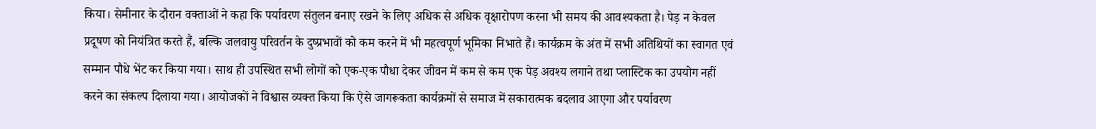किया। सेमीनार के दौरान वक्ताओं ने कहा कि पर्यावरण संतुलन बनाए रखने के लिए अधिक से अधिक वृक्षारोपण करना भी समय की आवश्यकता है। पेड़ न केवल प्रदूषण को नियंत्रित करते हैं, बल्कि जलवायु परिवर्तन के दुष्प्रभावों को कम करने में भी महत्वपूर्ण भूमिका निभाते हैं। कार्यक्रम के अंत में सभी अतिथियों का स्वागत एवं सम्मान पौधे भेंट कर किया गया। साथ ही उपस्थित सभी लोगों को एक-एक पौधा देकर जीवन में कम से कम एक पेड़ अवश्य लगाने तथा प्लास्टिक का उपयोग नहीं करने का संकल्प दिलाया गया। आयोजकों ने विश्वास व्यक्त किया कि ऐसे जागरूकता कार्यक्रमों से समाज में सकारात्मक बदलाव आएगा और पर्यावरण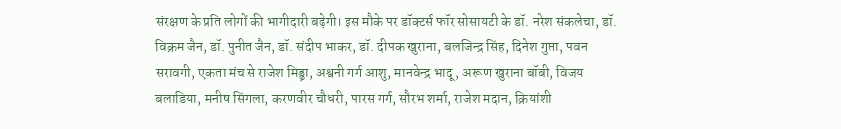संरक्षण के प्रति लोगों की भागीदारी बढ़ेगी। इस मौके पर डॉक्टर्स फॉर सोसायटी के डॉ. नरेश संकलेचा, डॉ. विक्रम जैन, डॉ. पुनीत जैन, डॉ. संदीप भाकर, डॉ. दीपक खुराना, बलजिन्द्र सिंह, दिनेश गुप्ता, पवन सरावगी, एकता मंच से राजेश मिड्ढ़ा, अश्वनी गर्ग आशु, मानवेन्द्र भादू, अरूण खुराना बॉबी, विजय बलाडिया, मनीष सिंगला, करणवीर चौधरी, पारस गर्ग, सौरभ शर्मा, राजेश मदान, क्रियांशी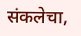संकलेचा,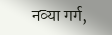नव्या गर्ग,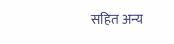सहित अन्य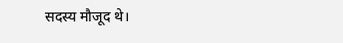सदस्य मौजूद थे।